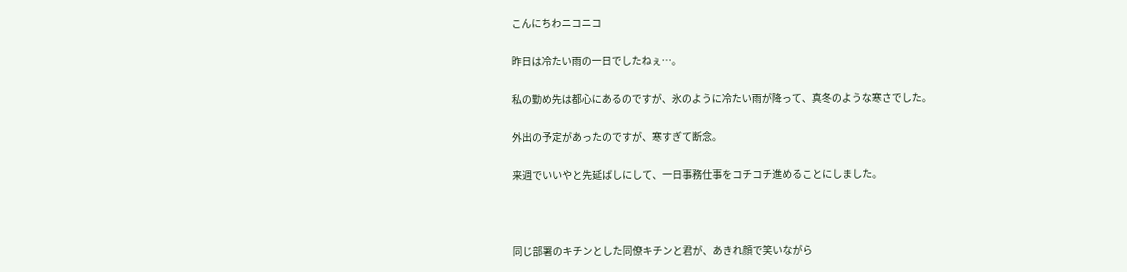こんにちわニコニコ

昨日は冷たい雨の一日でしたねぇ…。

私の勤め先は都心にあるのですが、氷のように冷たい雨が降って、真冬のような寒さでした。

外出の予定があったのですが、寒すぎて断念。

来週でいいやと先延ばしにして、一日事務仕事をコチコチ進めることにしました。



同じ部署のキチンとした同僚キチンと君が、あきれ顔で笑いながら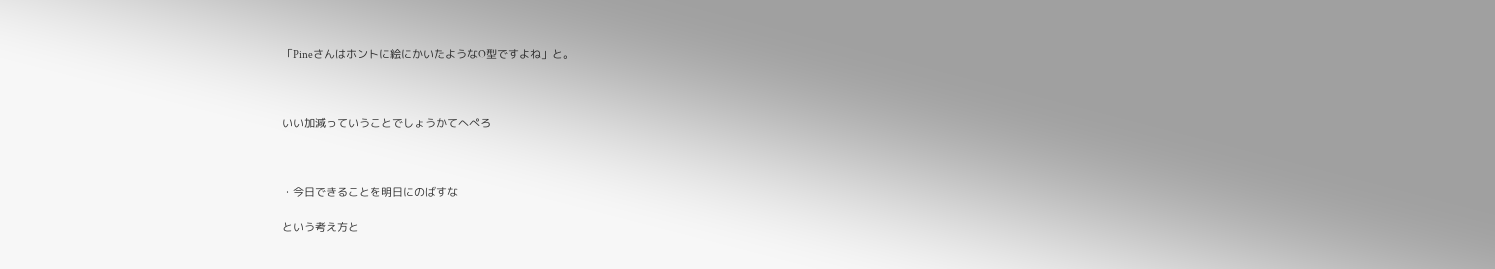「Pineさんはホントに絵にかいたようなO型ですよね」と。



いい加減っていうことでしょうかてへぺろ



・今日できることを明日にのばすな

という考え方と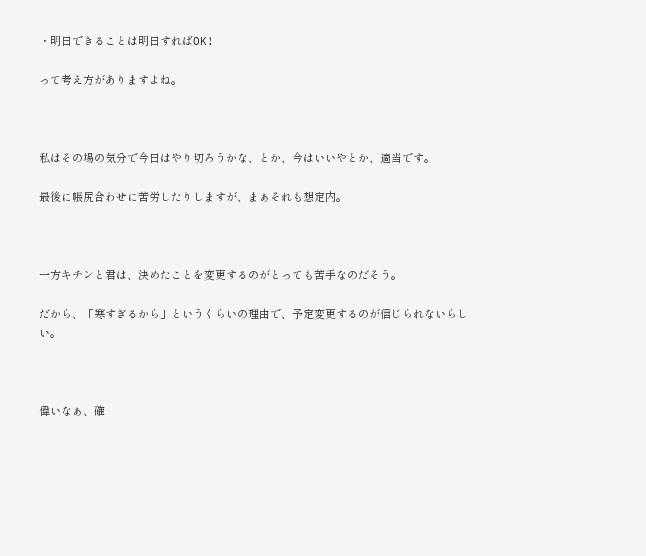・明日できることは明日すればOK!

って考え方がありますよね。



私はその場の気分で今日はやり切ろうかな、とか、今はいいやとか、適当です。

最後に帳尻合わせに苦労したりしますが、まぁそれも想定内。



一方キチンと君は、決めたことを変更するのがとっても苦手なのだそう。

だから、「寒すぎるから」というくらいの理由で、予定変更するのが信じられないらしい。



偉いなぁ、確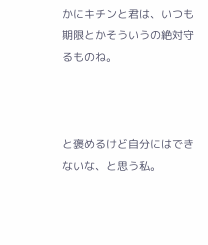かにキチンと君は、いつも期限とかそういうの絶対守るものね。



と褒めるけど自分にはできないな、と思う私。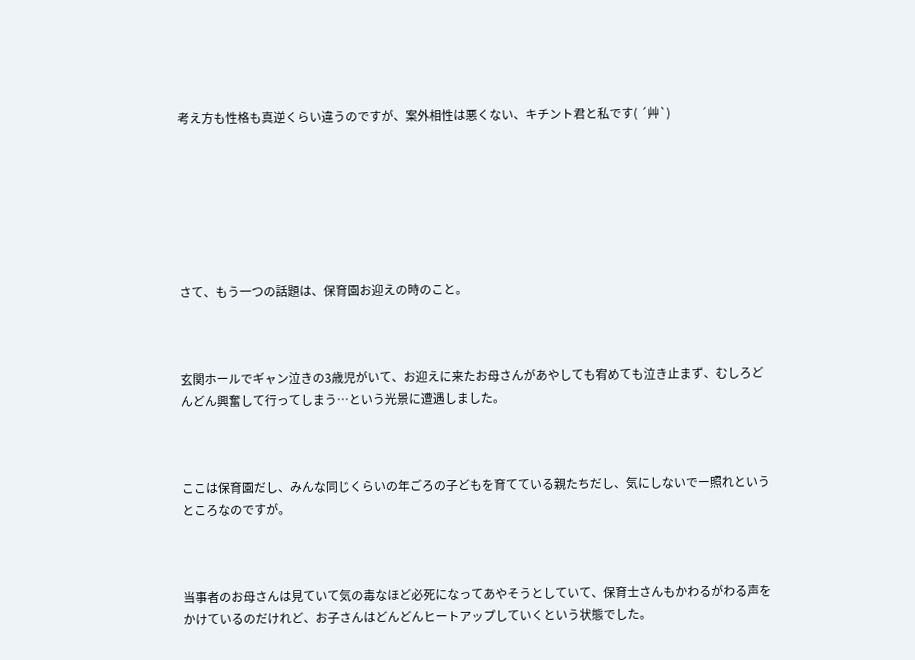考え方も性格も真逆くらい違うのですが、案外相性は悪くない、キチント君と私です( ´艸`)







さて、もう一つの話題は、保育園お迎えの時のこと。



玄関ホールでギャン泣きの3歳児がいて、お迎えに来たお母さんがあやしても宥めても泣き止まず、むしろどんどん興奮して行ってしまう…という光景に遭遇しました。



ここは保育園だし、みんな同じくらいの年ごろの子どもを育てている親たちだし、気にしないでー照れというところなのですが。



当事者のお母さんは見ていて気の毒なほど必死になってあやそうとしていて、保育士さんもかわるがわる声をかけているのだけれど、お子さんはどんどんヒートアップしていくという状態でした。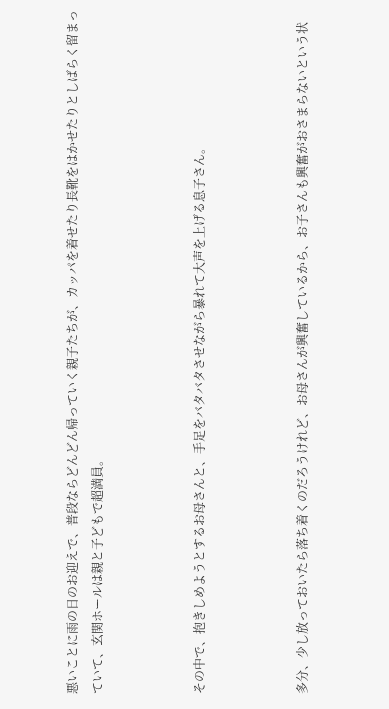悪いことに雨の日のお迎えで、普段ならどんどん帰っていく親子たちが、カッパを着せたり長靴をはかせたりとしばらく留まっていて、玄関ホールは親と子どもで超満員。



その中で、抱きしめようとするお母さんと、手足をバタバタさせながら暴れて大声を上げる息子さん。



多分、少し放っておいたら落ち着くのだろうけれど、お母さんが興奮しているから、お子さんも興奮がおさまらないという状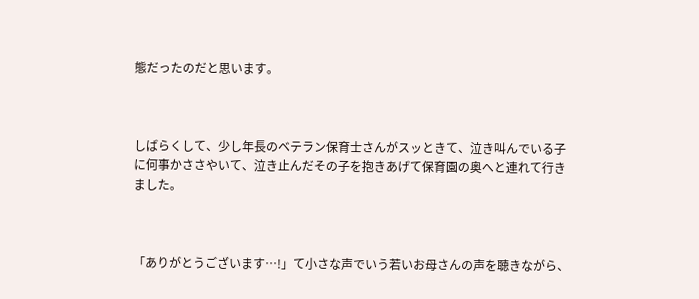態だったのだと思います。



しばらくして、少し年長のベテラン保育士さんがスッときて、泣き叫んでいる子に何事かささやいて、泣き止んだその子を抱きあげて保育園の奥へと連れて行きました。



「ありがとうございます…!」て小さな声でいう若いお母さんの声を聴きながら、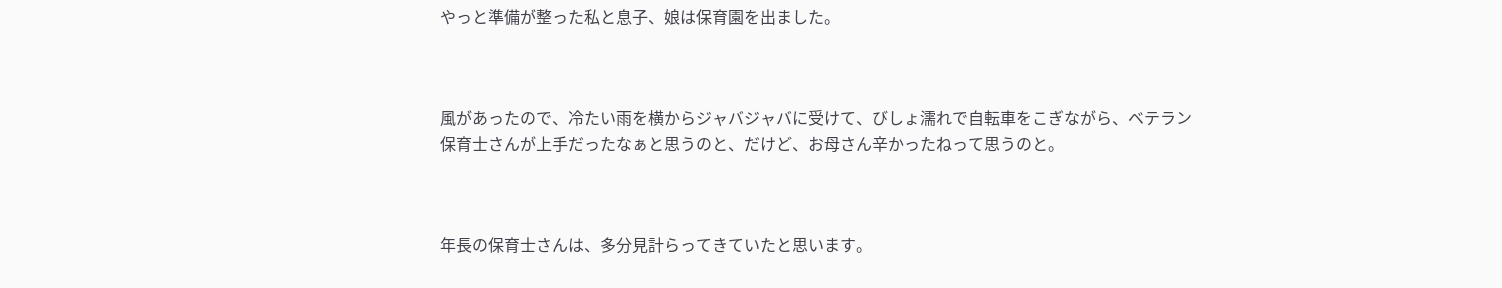やっと準備が整った私と息子、娘は保育園を出ました。



風があったので、冷たい雨を横からジャバジャバに受けて、びしょ濡れで自転車をこぎながら、ベテラン保育士さんが上手だったなぁと思うのと、だけど、お母さん辛かったねって思うのと。



年長の保育士さんは、多分見計らってきていたと思います。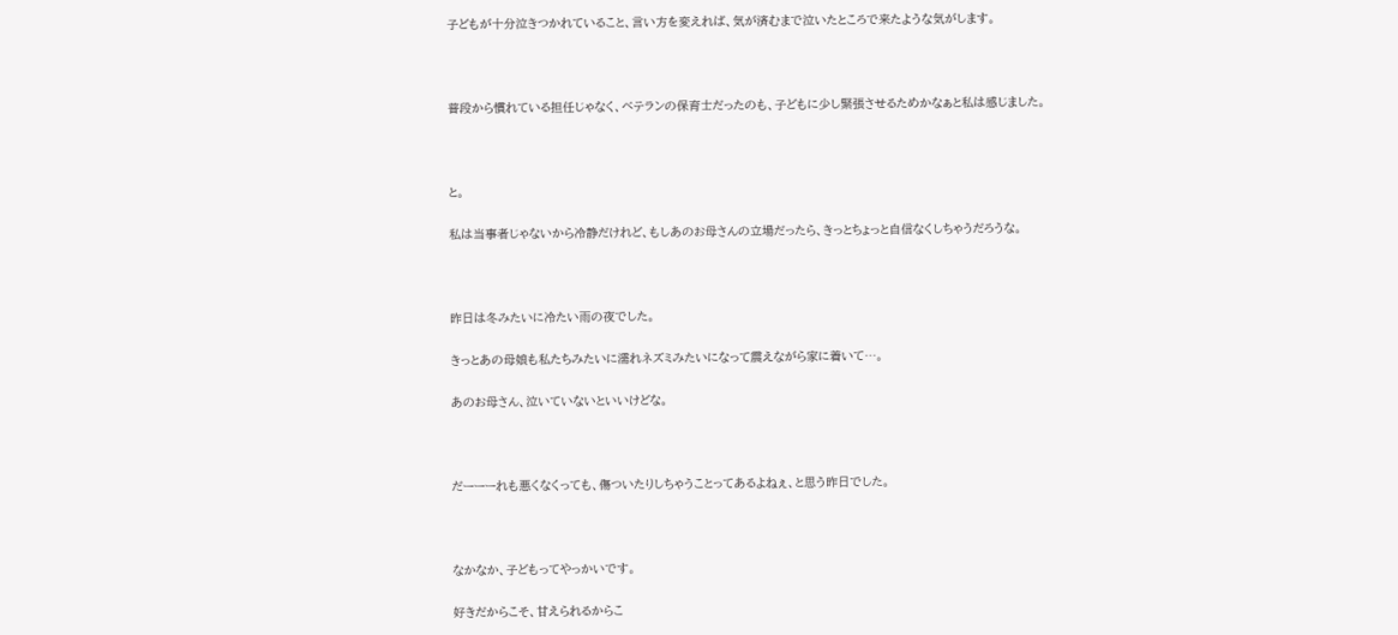子どもが十分泣きつかれていること、言い方を変えれば、気が済むまで泣いたところで来たような気がします。



普段から慣れている担任じゃなく、ベテランの保育士だったのも、子どもに少し緊張させるためかなぁと私は感じました。



と。

私は当事者じゃないから冷静だけれど、もしあのお母さんの立場だったら、きっとちょっと自信なくしちゃうだろうな。



昨日は冬みたいに冷たい雨の夜でした。

きっとあの母娘も私たちみたいに濡れネズミみたいになって震えながら家に着いて…。

あのお母さん、泣いていないといいけどな。



だーーーれも悪くなくっても、傷ついたりしちゃうことってあるよねぇ、と思う昨日でした。



なかなか、子どもってやっかいです。

好きだからこそ、甘えられるからこ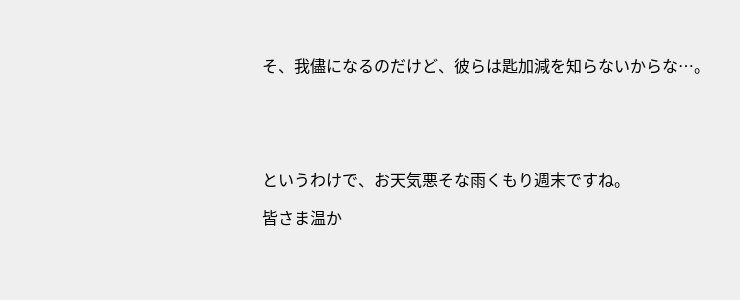そ、我儘になるのだけど、彼らは匙加減を知らないからな…。





というわけで、お天気悪そな雨くもり週末ですね。

皆さま温か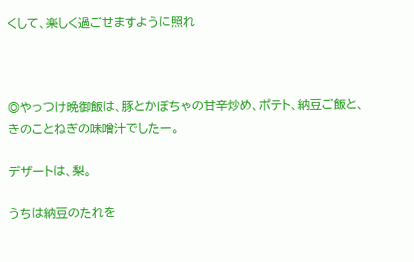くして、楽しく過ごせますように照れ



◎やっつけ晩御飯は、豚とかぼちゃの甘辛炒め、ポテト、納豆ご飯と、きのことねぎの味噌汁でしたー。

デザートは、梨。

うちは納豆のたれを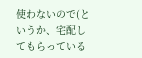使わないので(というか、宅配してもらっている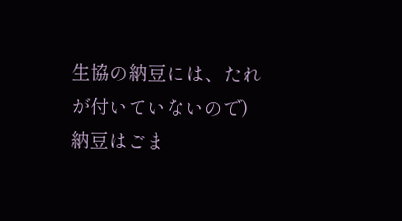生協の納豆には、たれが付いていないので)納豆はごま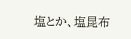塩とか、塩昆布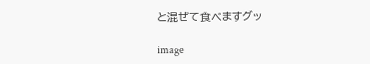と混ぜて食べますグッ

image